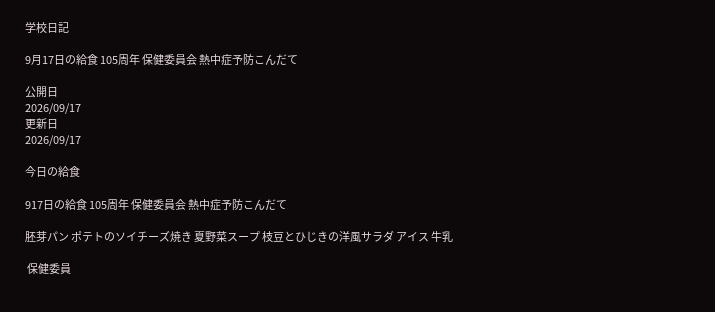学校日記

9月17日の給食 105周年 保健委員会 熱中症予防こんだて

公開日
2026/09/17
更新日
2026/09/17

今日の給食

917日の給食 105周年 保健委員会 熱中症予防こんだて

胚芽パン ポテトのソイチーズ焼き 夏野菜スープ 枝豆とひじきの洋風サラダ アイス 牛乳

 保健委員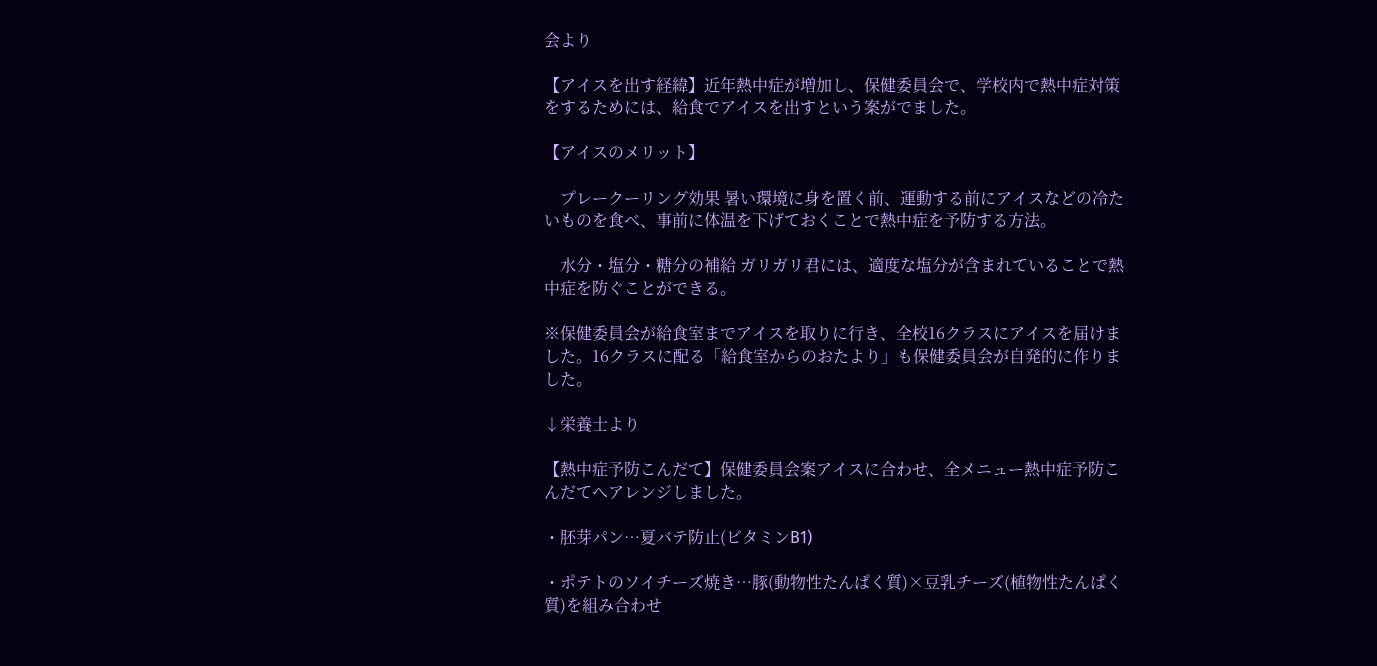会より

【アイスを出す経緯】近年熱中症が増加し、保健委員会で、学校内で熱中症対策をするためには、給食でアイスを出すという案がでました。

【アイスのメリット】

    プレークーリング効果 暑い環境に身を置く前、運動する前にアイスなどの冷たいものを食べ、事前に体温を下げておくことで熱中症を予防する方法。

    水分・塩分・糖分の補給 ガリガリ君には、適度な塩分が含まれていることで熱中症を防ぐことができる。

※保健委員会が給食室までアイスを取りに行き、全校16クラスにアイスを届けました。16クラスに配る「給食室からのおたより」も保健委員会が自発的に作りました。

↓栄養士より

【熱中症予防こんだて】保健委員会案アイスに合わせ、全メニュー熱中症予防こんだてへアレンジしました。

・胚芽パン…夏バテ防止(ビタミンB1)

・ポテトのソイチーズ焼き…豚(動物性たんぱく質)×豆乳チーズ(植物性たんぱく質)を組み合わせ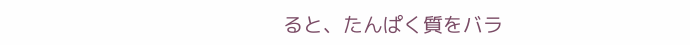ると、たんぱく質をバラ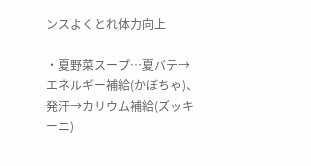ンスよくとれ体力向上

・夏野菜スープ…夏バテ→エネルギー補給(かぼちゃ)、発汗→カリウム補給(ズッキーニ)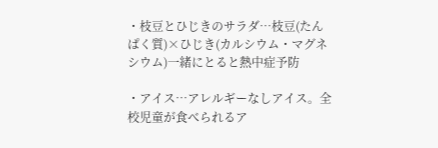・枝豆とひじきのサラダ…枝豆(たんぱく質)×ひじき(カルシウム・マグネシウム)一緒にとると熱中症予防

・アイス…アレルギーなしアイス。全校児童が食べられるア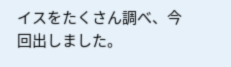イスをたくさん調べ、今回出しました。